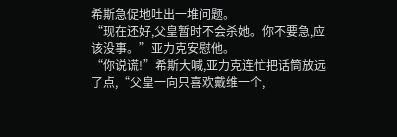希斯急促地吐出一堆问题。
“现在还好,父皇暂时不会杀她。你不要急,应该没事。”亚力克安慰他。
“你说谎!”希斯大喊,亚力克连忙把话筒放远了点,“父皇一向只喜欢戴维一个,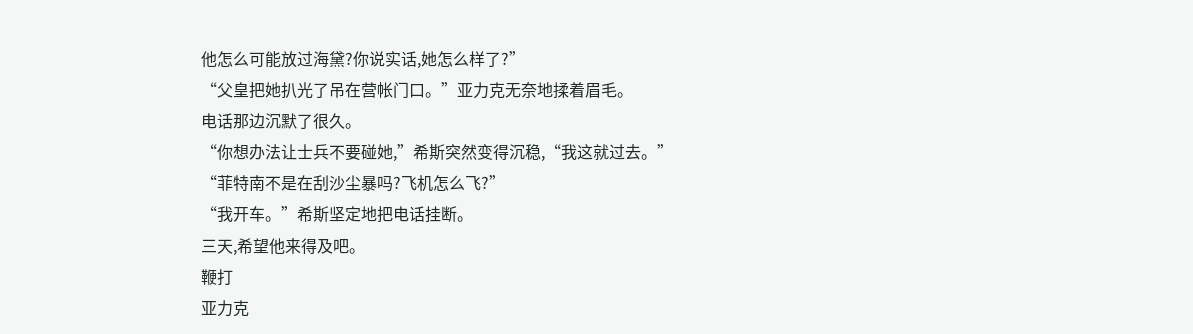他怎么可能放过海黛?你说实话,她怎么样了?”
“父皇把她扒光了吊在营帐门口。”亚力克无奈地揉着眉毛。
电话那边沉默了很久。
“你想办法让士兵不要碰她,”希斯突然变得沉稳,“我这就过去。”
“菲特南不是在刮沙尘暴吗?飞机怎么飞?”
“我开车。”希斯坚定地把电话挂断。
三天,希望他来得及吧。
鞭打
亚力克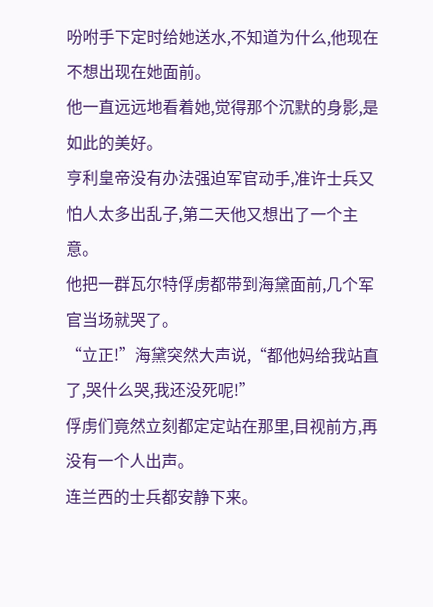吩咐手下定时给她送水,不知道为什么,他现在不想出现在她面前。
他一直远远地看着她,觉得那个沉默的身影,是如此的美好。
亨利皇帝没有办法强迫军官动手,准许士兵又怕人太多出乱子,第二天他又想出了一个主意。
他把一群瓦尔特俘虏都带到海黛面前,几个军官当场就哭了。
“立正!”海黛突然大声说,“都他妈给我站直了,哭什么哭,我还没死呢!”
俘虏们竟然立刻都定定站在那里,目视前方,再没有一个人出声。
连兰西的士兵都安静下来。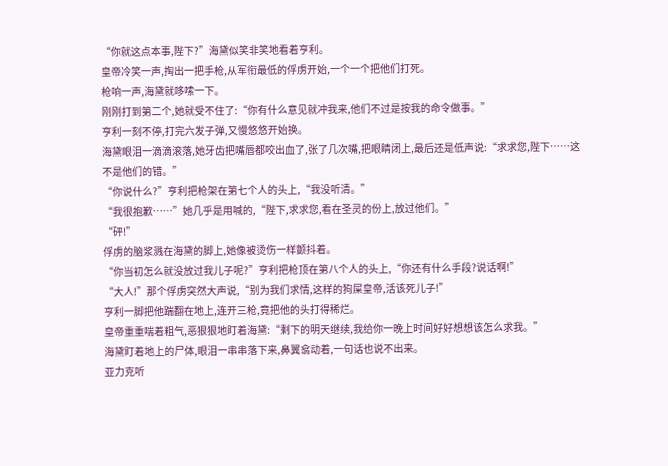“你就这点本事,陛下?”海黛似笑非笑地看着亨利。
皇帝冷笑一声,掏出一把手枪,从军衔最低的俘虏开始,一个一个把他们打死。
枪响一声,海黛就哆嗦一下。
刚刚打到第二个,她就受不住了:“你有什么意见就冲我来,他们不过是按我的命令做事。”
亨利一刻不停,打完六发子弹,又慢悠悠开始换。
海黛眼泪一滴滴滚落,她牙齿把嘴唇都咬出血了,张了几次嘴,把眼睛闭上,最后还是低声说:“求求您,陛下……这不是他们的错。”
“你说什么?”亨利把枪架在第七个人的头上,“我没听清。”
“我很抱歉……”她几乎是用喊的,“陛下,求求您,看在圣灵的份上,放过他们。”
“砰!”
俘虏的脑浆溅在海黛的脚上,她像被烫伤一样颤抖着。
“你当初怎么就没放过我儿子呢?”亨利把枪顶在第八个人的头上,“你还有什么手段?说话啊!”
“大人!”那个俘虏突然大声说,“别为我们求情,这样的狗屎皇帝,活该死儿子!”
亨利一脚把他踹翻在地上,连开三枪,竟把他的头打得稀烂。
皇帝重重喘着粗气,恶狠狠地盯着海黛:“剩下的明天继续,我给你一晚上时间好好想想该怎么求我。”
海黛盯着地上的尸体,眼泪一串串落下来,鼻翼翕动着,一句话也说不出来。
亚力克听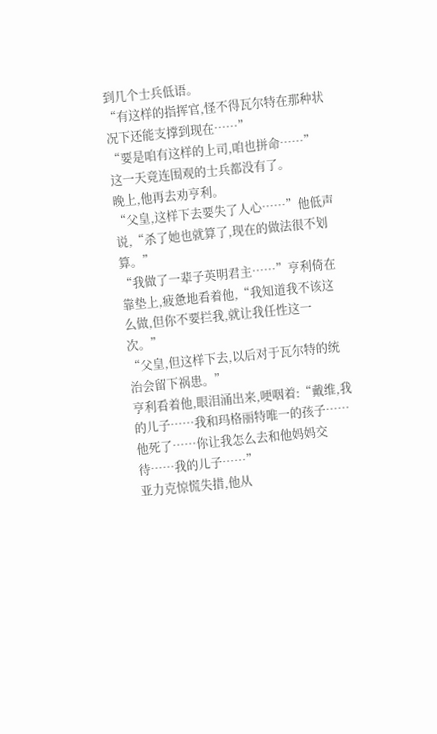到几个士兵低语。
“有这样的指挥官,怪不得瓦尔特在那种状况下还能支撑到现在……”
“要是咱有这样的上司,咱也拼命……”
这一天竟连围观的士兵都没有了。
晚上,他再去劝亨利。
“父皇,这样下去要失了人心……”他低声说,“杀了她也就算了,现在的做法很不划算。”
“我做了一辈子英明君主……”亨利倚在靠垫上,疲惫地看着他,“我知道我不该这么做,但你不要拦我,就让我任性这一次。”
“父皇,但这样下去,以后对于瓦尔特的统治会留下祸患。”
亨利看着他,眼泪涌出来,哽咽着:“戴维,我的儿子……我和玛格丽特唯一的孩子……他死了……你让我怎么去和他妈妈交待……我的儿子……”
亚力克惊慌失措,他从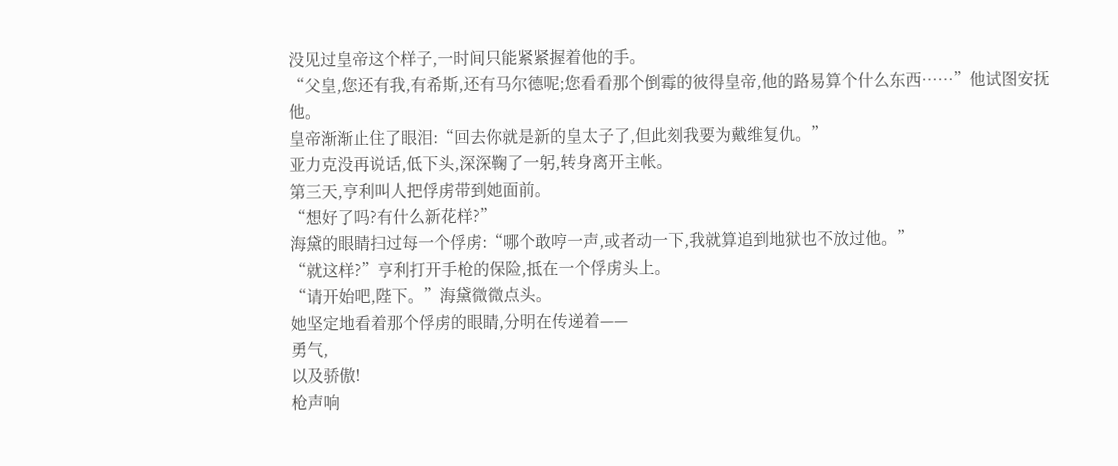没见过皇帝这个样子,一时间只能紧紧握着他的手。
“父皇,您还有我,有希斯,还有马尔德呢;您看看那个倒霉的彼得皇帝,他的路易算个什么东西……”他试图安抚他。
皇帝渐渐止住了眼泪:“回去你就是新的皇太子了,但此刻我要为戴维复仇。”
亚力克没再说话,低下头,深深鞠了一躬,转身离开主帐。
第三天,亨利叫人把俘虏带到她面前。
“想好了吗?有什么新花样?”
海黛的眼睛扫过每一个俘虏:“哪个敢哼一声,或者动一下,我就算追到地狱也不放过他。”
“就这样?”亨利打开手枪的保险,抵在一个俘虏头上。
“请开始吧,陛下。”海黛微微点头。
她坚定地看着那个俘虏的眼睛,分明在传递着——
勇气,
以及骄傲!
枪声响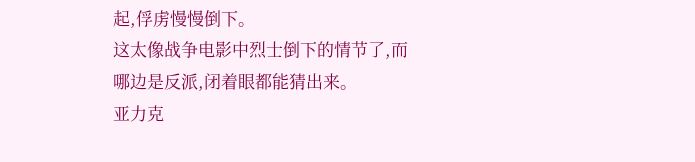起,俘虏慢慢倒下。
这太像战争电影中烈士倒下的情节了,而哪边是反派,闭着眼都能猜出来。
亚力克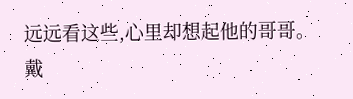远远看这些,心里却想起他的哥哥。
戴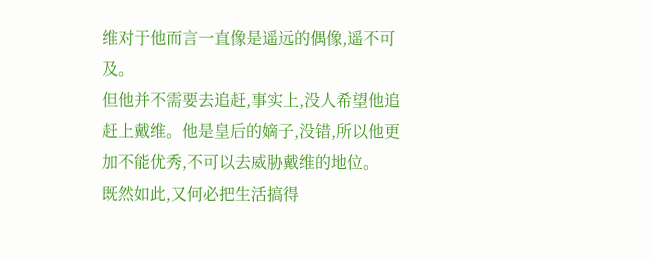维对于他而言一直像是遥远的偶像,遥不可及。
但他并不需要去追赶,事实上,没人希望他追赶上戴维。他是皇后的嫡子,没错,所以他更加不能优秀,不可以去威胁戴维的地位。
既然如此,又何必把生活搞得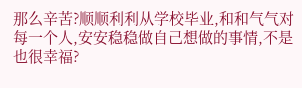那么辛苦?顺顺利利从学校毕业,和和气气对每一个人,安安稳稳做自己想做的事情,不是也很幸福?